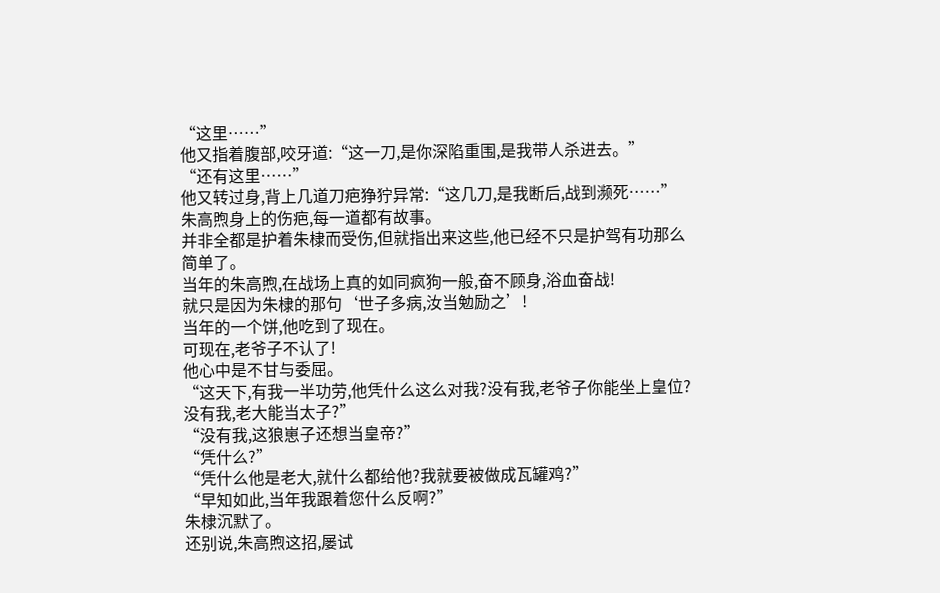“这里……”
他又指着腹部,咬牙道:“这一刀,是你深陷重围,是我带人杀进去。”
“还有这里……”
他又转过身,背上几道刀疤狰狞异常:“这几刀,是我断后,战到濒死……”
朱高煦身上的伤疤,每一道都有故事。
并非全都是护着朱棣而受伤,但就指出来这些,他已经不只是护驾有功那么简单了。
当年的朱高煦,在战场上真的如同疯狗一般,奋不顾身,浴血奋战!
就只是因为朱棣的那句‘世子多病,汝当勉励之’!
当年的一个饼,他吃到了现在。
可现在,老爷子不认了!
他心中是不甘与委屈。
“这天下,有我一半功劳,他凭什么这么对我?没有我,老爷子你能坐上皇位?没有我,老大能当太子?”
“没有我,这狼崽子还想当皇帝?”
“凭什么?”
“凭什么他是老大,就什么都给他?我就要被做成瓦罐鸡?”
“早知如此,当年我跟着您什么反啊?”
朱棣沉默了。
还别说,朱高煦这招,屡试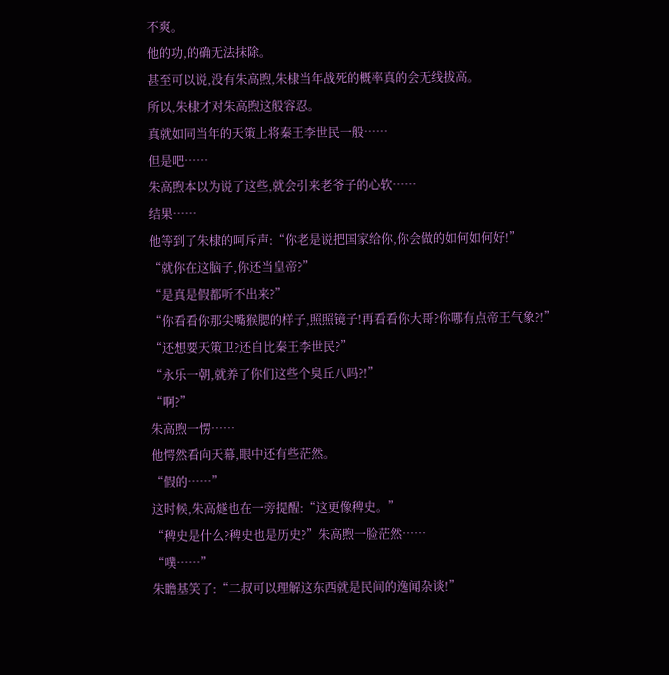不爽。
他的功,的确无法抹除。
甚至可以说,没有朱高煦,朱棣当年战死的概率真的会无线拔高。
所以,朱棣才对朱高煦这般容忍。
真就如同当年的天策上将秦王李世民一般……
但是吧……
朱高煦本以为说了这些,就会引来老爷子的心软……
结果……
他等到了朱棣的呵斥声:“你老是说把国家给你,你会做的如何如何好!”
“就你在这脑子,你还当皇帝?”
“是真是假都听不出来?”
“你看看你那尖嘴猴腮的样子,照照镜子!再看看你大哥?你哪有点帝王气象?!”
“还想要天策卫?还自比秦王李世民?”
“永乐一朝,就养了你们这些个臭丘八吗?!”
“啊?”
朱高煦一愣……
他愕然看向天幕,眼中还有些茫然。
“假的……”
这时候,朱高燧也在一旁提醒:“这更像稗史。”
“稗史是什么?稗史也是历史?”朱高煦一脸茫然……
“噗……”
朱瞻基笑了:“二叔可以理解这东西就是民间的逸闻杂谈!”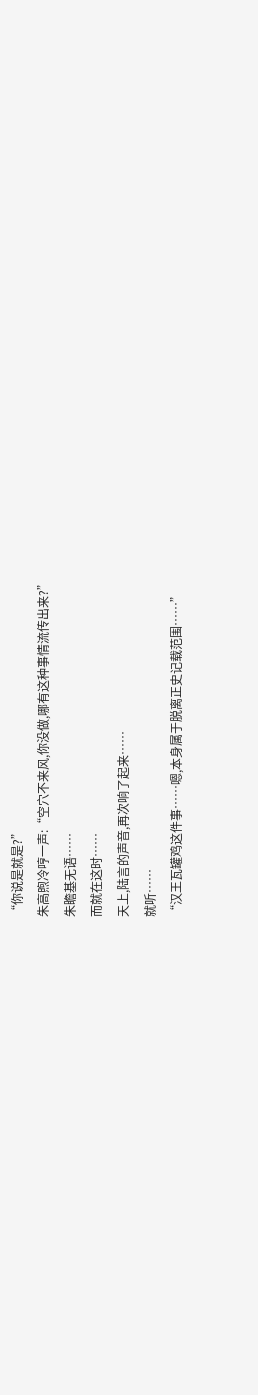“你说是就是?”
朱高煦冷哼一声:“空穴不来风,你没做,哪有这种事情流传出来?”
朱瞻基无语……
而就在这时……
天上,陆言的声音,再次响了起来……
就听……
“汉王瓦罐鸡这件事……嗯,本身属于脱离正史记载范围……”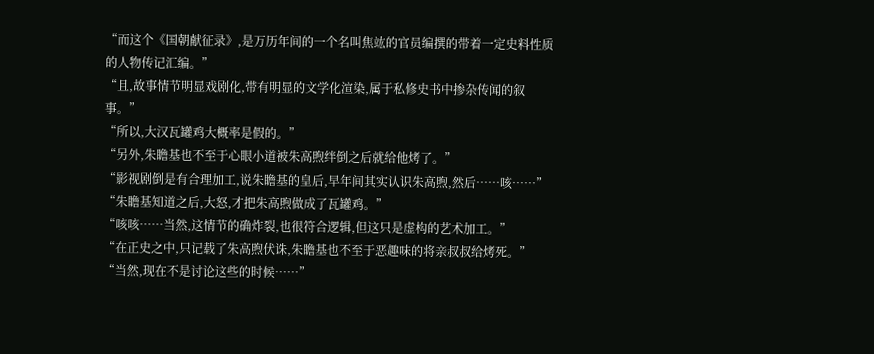“而这个《国朝献征录》,是万历年间的一个名叫焦竑的官员编撰的带着一定史料性质的人物传记汇编。”
“且,故事情节明显戏剧化,带有明显的文学化渲染,属于私修史书中掺杂传闻的叙事。”
“所以,大汉瓦罐鸡大概率是假的。”
“另外,朱瞻基也不至于心眼小道被朱高煦绊倒之后就给他烤了。”
“影视剧倒是有合理加工,说朱瞻基的皇后,早年间其实认识朱高煦,然后……咳……”
“朱瞻基知道之后,大怒,才把朱高煦做成了瓦罐鸡。”
“咳咳……当然,这情节的确炸裂,也很符合逻辑,但这只是虚构的艺术加工。”
“在正史之中,只记载了朱高煦伏诛,朱瞻基也不至于恶趣味的将亲叔叔给烤死。”
“当然,现在不是讨论这些的时候……”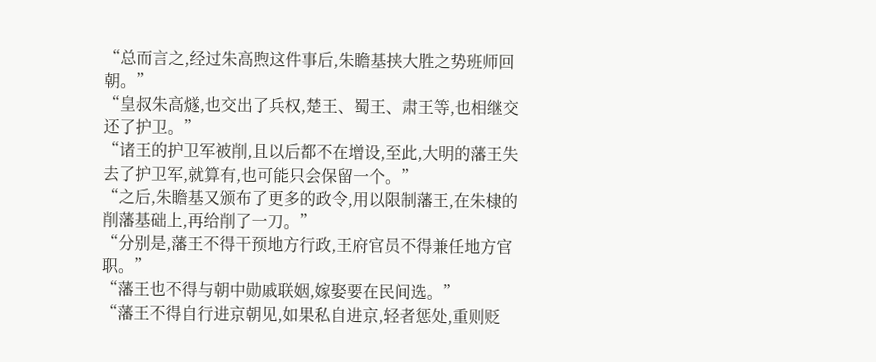“总而言之,经过朱高煦这件事后,朱瞻基挟大胜之势班师回朝。”
“皇叔朱高燧,也交出了兵权,楚王、蜀王、肃王等,也相继交还了护卫。”
“诸王的护卫军被削,且以后都不在增设,至此,大明的藩王失去了护卫军,就算有,也可能只会保留一个。”
“之后,朱瞻基又颁布了更多的政令,用以限制藩王,在朱棣的削藩基础上,再给削了一刀。”
“分别是,藩王不得干预地方行政,王府官员不得兼任地方官职。”
“藩王也不得与朝中勋戚联姻,嫁娶要在民间选。”
“藩王不得自行进京朝见,如果私自进京,轻者惩处,重则贬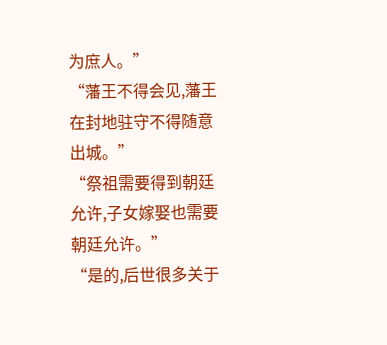为庶人。”
“藩王不得会见,藩王在封地驻守不得随意出城。”
“祭祖需要得到朝廷允许,子女嫁娶也需要朝廷允许。”
“是的,后世很多关于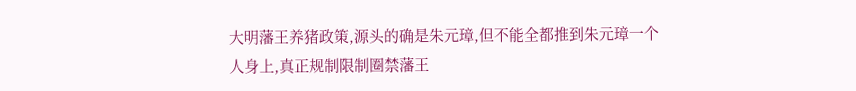大明藩王养猪政策,源头的确是朱元璋,但不能全都推到朱元璋一个人身上,真正规制限制圈禁藩王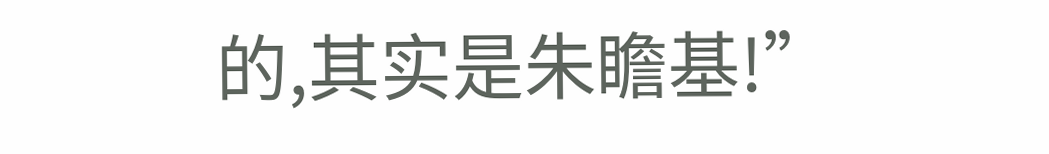的,其实是朱瞻基!”